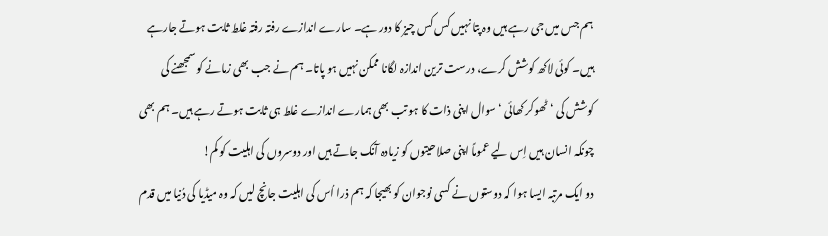ہم جس میں جی رہے ہیں وہ پتا نہیں کس کس چیز کا دور ہے۔ سارے اندازے رفتہ رفتہ غلط ثابت ہوتے جارہے ہیں۔ کوئی لاکھ کوشش کرے، درست ترین اندازہ لگانا ممکن نہیں ہو پاتا۔ ہم نے جب بھی زمانے کو سمجھنے کی کوشش کی ‘ٹھوکر کھائی ‘ سوال اپنی ذات کا ہو تب بھی ہمارے اندازے غلط ہی ثابت ہوتے رہے ہیں۔ ہم بھی چونکہ انسان ہیں اِس لیے عموماً اپنی صلاحیتوں کو زیادہ آنک جاتے ہیں اور دوسروں کی اہلیت کو کم!
دو ایک مرتبہ ایسا ہوا کہ دوستوں نے کسی نوجوان کو بھیجا کہ ہم ذرا اُس کی اہلیت جانچ لیں کہ وہ میڈیا کی دُنیا میں قدم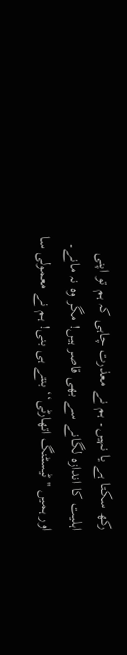رکھ سکتا ہے یا نہیں۔ ہم نے معذرت چاہی کہ ہم تو اپنی اہلیت کا اندازہ لگانے سے بھی قاصر ہیں! مگر وہ نہ مانے۔ اور ہمیں ''ٹیسٹنگ اتھارٹی‘‘ بنتے ہی بنی! ہم نے معمولی سا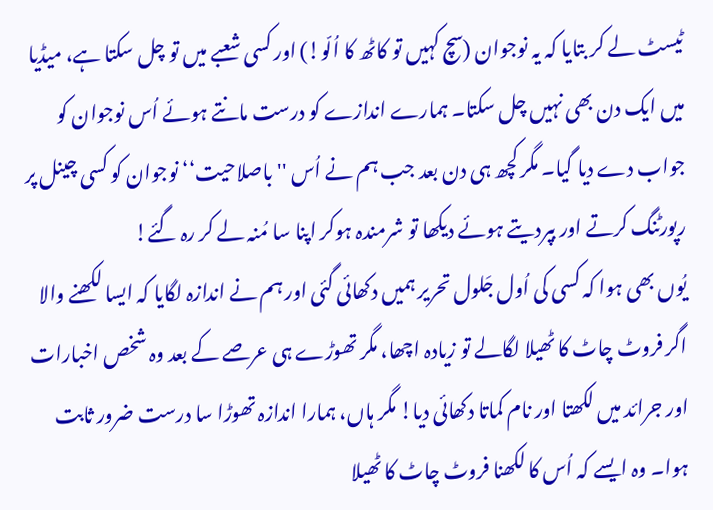ٹیسٹ لے کر بتایا کہ یہ نوجوان (سچ کہیں تو کاٹھ کا اُلّو!) اور کسی شعبے میں تو چل سکتا ہے، میڈیا میں ایک دن بھی نہیں چل سکتا۔ ہمارے اندازے کو درست مانتے ہوئے اُس نوجوان کو جواب دے دیا گیا۔ مگر کچھ ہی دن بعد جب ہم نے اُس ''باصلاحیت‘‘ نوجوان کو کسی چینل پر رپورٹنگ کرتے اور بپردیتے ہوئے دیکھا تو شرمندہ ہوکر اپنا سا مُنہ لے کر رہ گئے!
یُوں بھی ہوا کہ کسی کی اُول جَلول تحریر ہمیں دکھائی گئی اور ہم نے اندازہ لگایا کہ ایسا لکھنے والا اگر فروٹ چاٹ کا ٹھیلا لگالے تو زیادہ اچھا، مگر تھوڑے ہی عرصے کے بعد وہ شخص اخبارات اور جرائد میں لکھتا اور نام کماتا دکھائی دیا! مگر ہاں، ہمارا اندازہ تھوڑا سا درست ضرور ثابت ہوا۔ وہ ایسے کہ اُس کا لکھنا فروٹ چاٹ کا ٹھیلا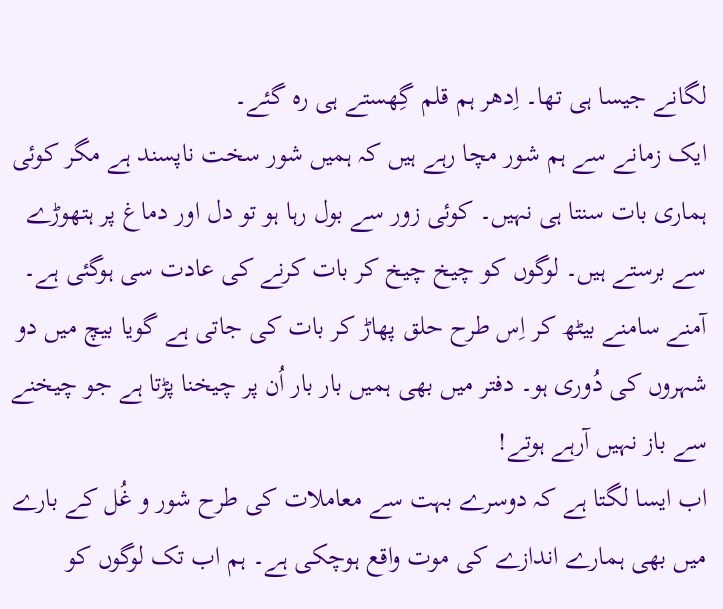لگانے جیسا ہی تھا۔ اِدھر ہم قلم گِھستے ہی رہ گئے۔
ایک زمانے سے ہم شور مچا رہے ہیں کہ ہمیں شور سخت ناپسند ہے مگر کوئی ہماری بات سنتا ہی نہیں۔ کوئی زور سے بول رہا ہو تو دل اور دماغ پر ہتھوڑے سے برستے ہیں۔ لوگوں کو چیخ چیخ کر بات کرنے کی عادت سی ہوگئی ہے۔ آمنے سامنے بیٹھ کر اِس طرح حلق پھاڑ کر بات کی جاتی ہے گویا بیچ میں دو شہروں کی دُوری ہو۔ دفتر میں بھی ہمیں بار بار اُن پر چیخنا پڑتا ہے جو چیخنے سے باز نہیں آرہے ہوتے!
اب ایسا لگتا ہے کہ دوسرے بہت سے معاملات کی طرح شور و غُل کے بارے میں بھی ہمارے اندازے کی موت واقع ہوچکی ہے۔ ہم اب تک لوگوں کو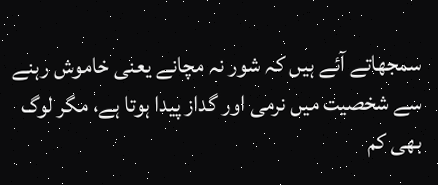سمجھاتے آئے ہیں کہ شور نہ مچانے یعنی خاموش رہنے سے شخصیت میں نرمی اور گداز پیدا ہوتا ہے، مگر لوگ بھی کم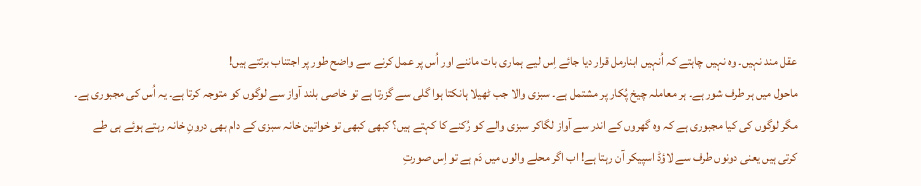عقل مند نہیں۔ وہ نہیں چاہتے کہ اُنہیں ابنارمل قرار دیا جائے اِس لیے ہماری بات ماننے اور اُس پر عمل کرنے سے واضح طور پر اجتناب برتتے ہیں!
ماحول میں ہر طرف شور ہے۔ ہر معاملہ چیخ پُکار پر مشتمل ہے۔ سبزی والا جب ٹھیلا ہانکتا ہوا گلی سے گزرتا ہے تو خاصی بلند آواز سے لوگوں کو متوجہ کرتا ہے۔ یہ اُس کی مجبوری ہے۔ مگر لوگوں کی کیا مجبوری ہے کہ وہ گھروں کے اندر سے آواز لگاکر سبزی والے کو رُکنے کا کہتے ہیں؟ کبھی کبھی تو خواتین خانہ سبزی کے دام بھی درونِ خانہ رہتے ہوئے ہی طے کرتی ہیں یعنی دونوں طرف سے لاؤڈ اسپیکر آن رہتا ہے! اب اگر محلے والوں میں دَم ہے تو اِس صورتِ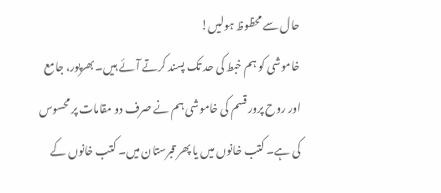حال سے محظوظ ہولیں!
خاموشی کو ہم خبط کی حد تک پسند کرتے آئے ہیں۔ بھرپور، جامع اور روح پرور قسم کی خاموشی ہم نے صرف دو مقامات پر محسوس کی ہے۔ کتب خانوں میں یا پھر قبرستان میں۔ کتب خانوں کے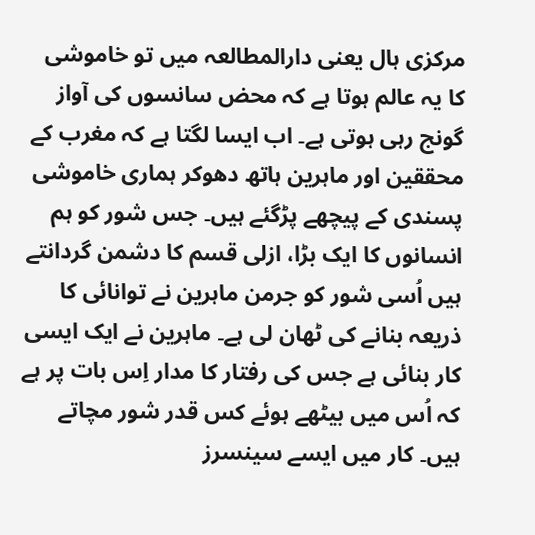مرکزی ہال یعنی دارالمطالعہ میں تو خاموشی کا یہ عالم ہوتا ہے کہ محض سانسوں کی آواز گونج رہی ہوتی ہے۔ اب ایسا لگتا ہے کہ مغرب کے محققین اور ماہرین ہاتھ دھوکر ہماری خاموشی پسندی کے پیچھے پڑگئے ہیں۔ جس شور کو ہم انسانوں کا ایک بڑا، ازلی قسم کا دشمن گردانتے ہیں اُسی شور کو جرمن ماہرین نے توانائی کا ذریعہ بنانے کی ٹھان لی ہے۔ ماہرین نے ایک ایسی کار بنائی ہے جس کی رفتار کا مدار اِس بات پر ہے کہ اُس میں بیٹھے ہوئے کس قدر شور مچاتے ہیں۔ کار میں ایسے سینسرز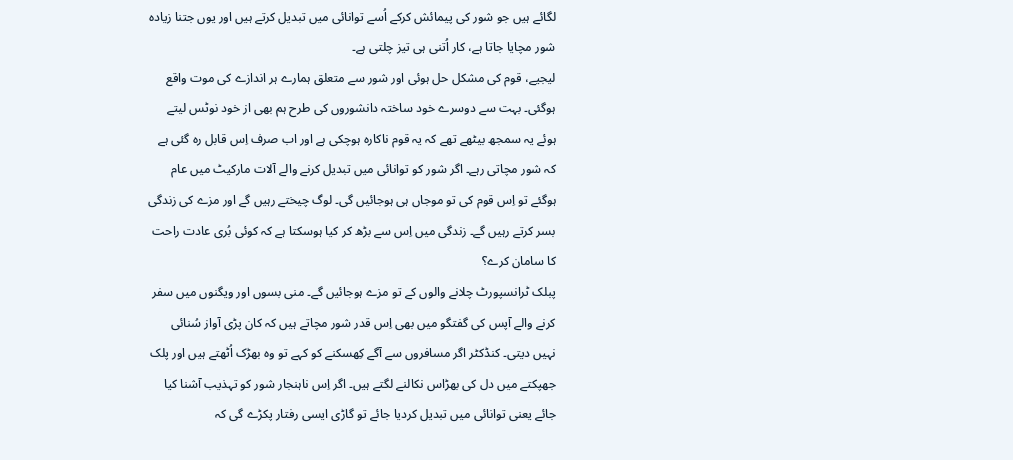لگائے ہیں جو شور کی پیمائش کرکے اُسے توانائی میں تبدیل کرتے ہیں اور یوں جتنا زیادہ شور مچایا جاتا ہے، کار اُتنی ہی تیز چلتی ہے۔
لیجیے، قوم کی مشکل حل ہوئی اور شور سے متعلق ہمارے ہر اندازے کی موت واقع ہوگئی۔ بہت سے دوسرے خود ساختہ دانشوروں کی طرح ہم بھی از خود نوٹس لیتے ہوئے یہ سمجھ بیٹھے تھے کہ یہ قوم ناکارہ ہوچکی ہے اور اب صرف اِس قابل رہ گئی ہے کہ شور مچاتی رہے۔ اگر شور کو توانائی میں تبدیل کرنے والے آلات مارکیٹ میں عام ہوگئے تو اِس قوم کی تو موجاں ہی ہوجائیں گی۔ لوگ چیختے رہیں گے اور مزے کی زندگی بسر کرتے رہیں گے۔ زندگی میں اِس سے بڑھ کر کیا ہوسکتا ہے کہ کوئی بُری عادت راحت کا سامان کرے؟
پبلک ٹرانسپورٹ چلانے والوں کے تو مزے ہوجائیں گے۔ منی بسوں اور ویگنوں میں سفر کرنے والے آپس کی گفتگو میں بھی اِس قدر شور مچاتے ہیں کہ کان پڑی آواز سُنائی نہیں دیتی۔ کنڈکٹر اگر مسافروں سے آگے کِھسکنے کو کہے تو وہ بھڑک اُٹھتے ہیں اور پلک جھپکتے میں دل کی بھڑاس نکالنے لگتے ہیں۔ اگر اِس ناہنجار شور کو تہذیب آشنا کیا جائے یعنی توانائی میں تبدیل کردیا جائے تو گاڑی ایسی رفتار پکڑے گی کہ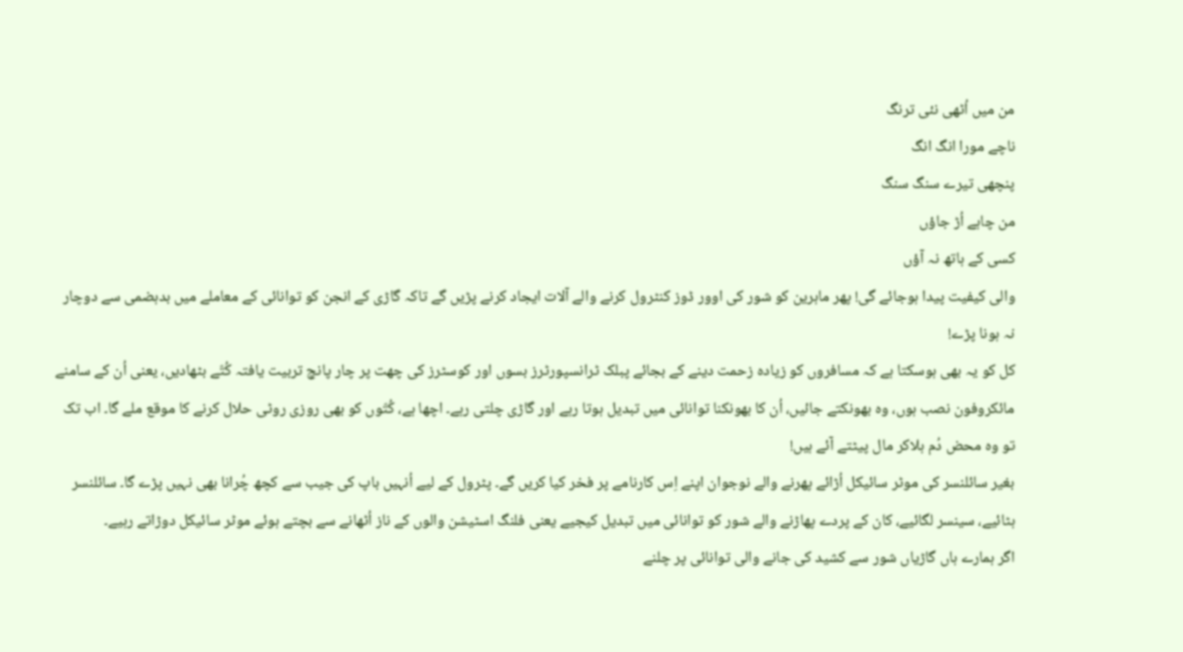من میں اُٹھی نئی ترنگ
ناچے مورا انگ انگ
پنچھی تیرے سنگ سنگ
من چاہے اُڑ جاؤں
کسی کے ہاتھ نہ آؤں
والی کیفیت پیدا ہوجائے گی! پھر ماہرین کو شور کی اوور ڈوز کنٹرول کرنے والے آلات ایجاد کرنے پڑیں گے تاکہ گاڑی کے انجن کو توانائی کے معاملے میں بدہضمی سے دوچار نہ ہونا پڑے!
کل کو یہ بھی ہوسکتا ہے کہ مسافروں کو زیادہ زحمت دینے کے بجائے پبلک ٹرانسپورٹرز بسوں اور کوسٹرز کی چھت پر چار پانچ تربیت یافتہ کُتّے بٹھادیں، یعنی اُن کے سامنے مائکروفون نصب ہوں، وہ بھونکتے جائیں، اُن کا بھونکنا توانائی میں تبدیل ہوتا رہے اور گاڑی چلتی رہے۔ اچھا ہے، کُتّوں کو بھی روزی روٹی حلال کرنے کا موقع ملے گا۔ اب تک تو وہ محض دُم ہلاکر مال پیٹتے آئے ہیں!
بغیر سائلنسر کی موٹر سائیکل اُڑائے پھرنے والے نوجوان اپنے اِس کارنامے پر فخر کیا کریں گے۔ پٹرول کے لیے اُنہیں باپ کی جیب سے کچھ چُرانا بھی نہیں پڑے گا۔ سائلنسر ہٹائیے، سینسر لگائیے، کان کے پردے پھاڑنے والے شور کو توانائی میں تبدیل کیجیے یعنی فلنگ اسٹیشن والوں کے ناز اُٹھانے سے بچتے ہوئے موٹر سائیکل دوڑاتے رہیے۔
اگر ہمارے ہاں گاڑیاں شور سے کشید کی جانے والی توانائی پر چلنے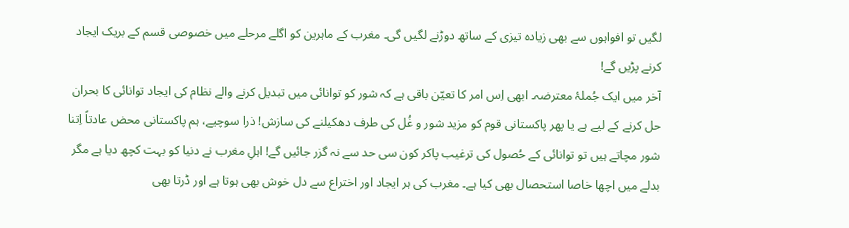لگیں تو افواہوں سے بھی زیادہ تیزی کے ساتھ دوڑنے لگیں گی۔ مغرب کے ماہرین کو اگلے مرحلے میں خصوصی قسم کے بریک ایجاد کرنے پڑیں گے!
آخر میں ایک جُملۂ معترضہ۔ ابھی اِس امر کا تعیّن باقی ہے کہ شور کو توانائی میں تبدیل کرنے والے نظام کی ایجاد توانائی کا بحران حل کرنے کے لیے ہے یا پھر پاکستانی قوم کو مزید شور و غُل کی طرف دھکیلنے کی سازش! ذرا سوچیے، ہم پاکستانی محض عادتاً اِتنا شور مچاتے ہیں تو توانائی کے حُصول کی ترغیب پاکر کون سی حد سے نہ گزر جائیں گے! اہلِ مغرب نے دنیا کو بہت کچھ دیا ہے مگر بدلے میں اچھا خاصا استحصال بھی کیا ہے۔ مغرب کی ہر ایجاد اور اختراع سے دل خوش بھی ہوتا ہے اور ڈرتا بھی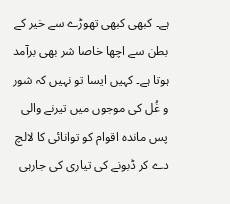ہے۔ کبھی کبھی تھوڑے سے خیر کے بطن سے اچھا خاصا شر بھی برآمد ہوتا ہے۔ کہیں ایسا تو نہیں کہ شور و غُل کی موجوں میں تیرنے والی پس ماندہ اقوام کو توانائی کا لالچ دے کر ڈبونے کی تیاری کی جارہی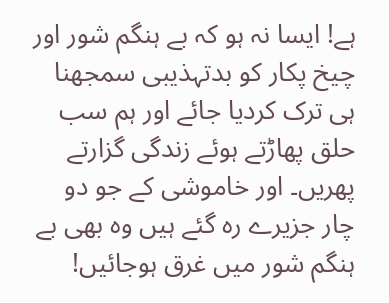ہے! ایسا نہ ہو کہ بے ہنگم شور اور چیخ پکار کو بدتہذیبی سمجھنا ہی ترک کردیا جائے اور ہم سب حلق پھاڑتے ہوئے زندگی گزارتے پھریں۔ اور خاموشی کے جو دو چار جزیرے رہ گئے ہیں وہ بھی بے ہنگم شور میں غرق ہوجائیں!